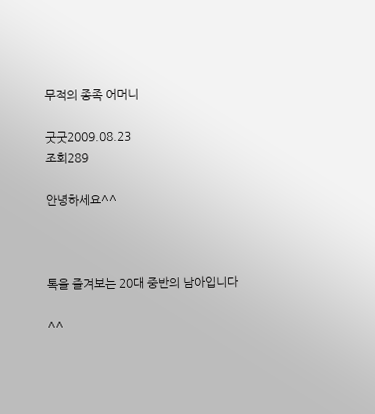무적의 종족 어머니

굿굿2009.08.23
조회289

안녕하세요^^



톡을 즐겨보는 20대 중반의 남아입니다

^^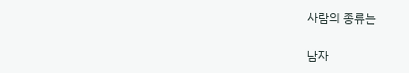사람의 종류는

남자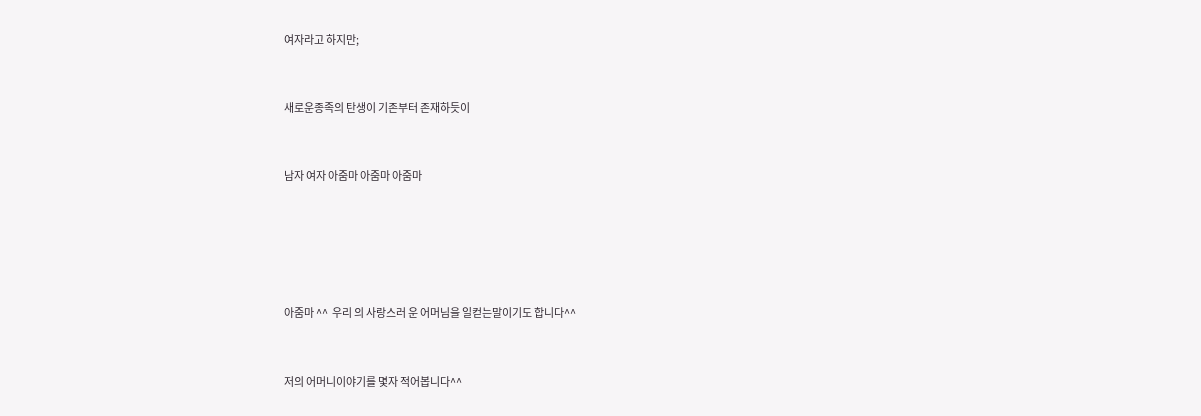여자라고 하지만;



새로운종족의 탄생이 기존부터 존재하듯이



남자 여자 아줌마 아줌마 아줌마







아줌마 ^^  우리 의 사랑스러 운 어머님을 일컫는말이기도 합니다^^



저의 어머니이야기를 몇자 적어봅니다^^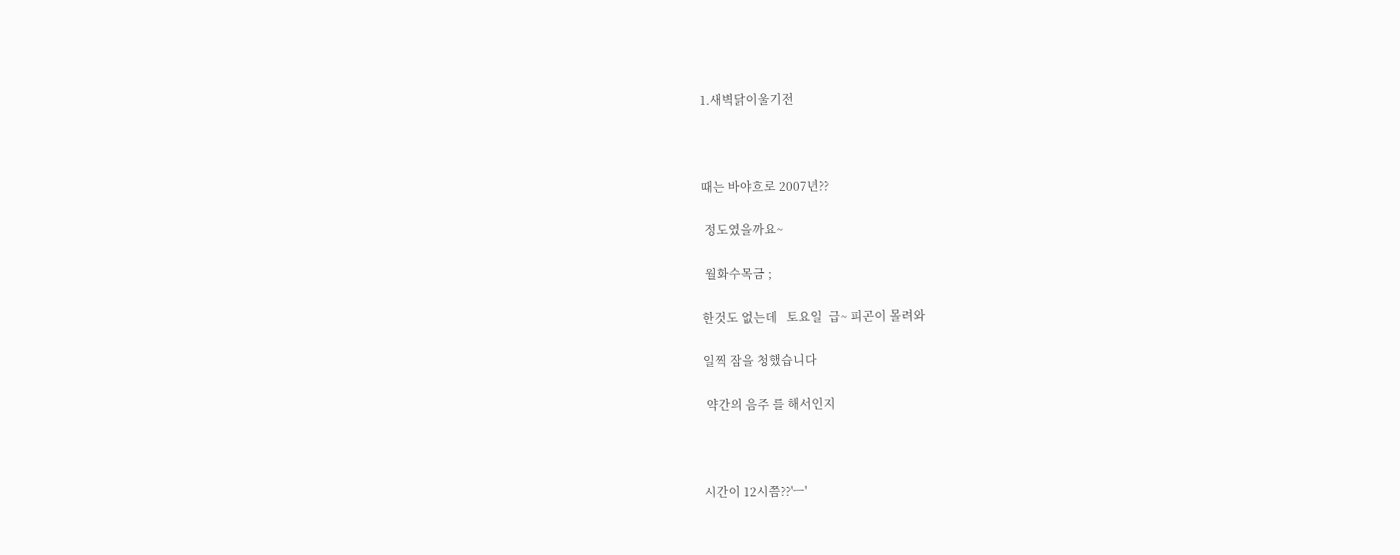1.새벽닭이울기전



때는 바야흐로 2007년??

 정도였을까요~

 월화수목금 ;

한것도 없는데   토요일  급~ 피곤이 몰려와

일찍 잠을 청했습니다

 약간의 음주 를 해서인지



시간이 12시쯤??'ㅡ'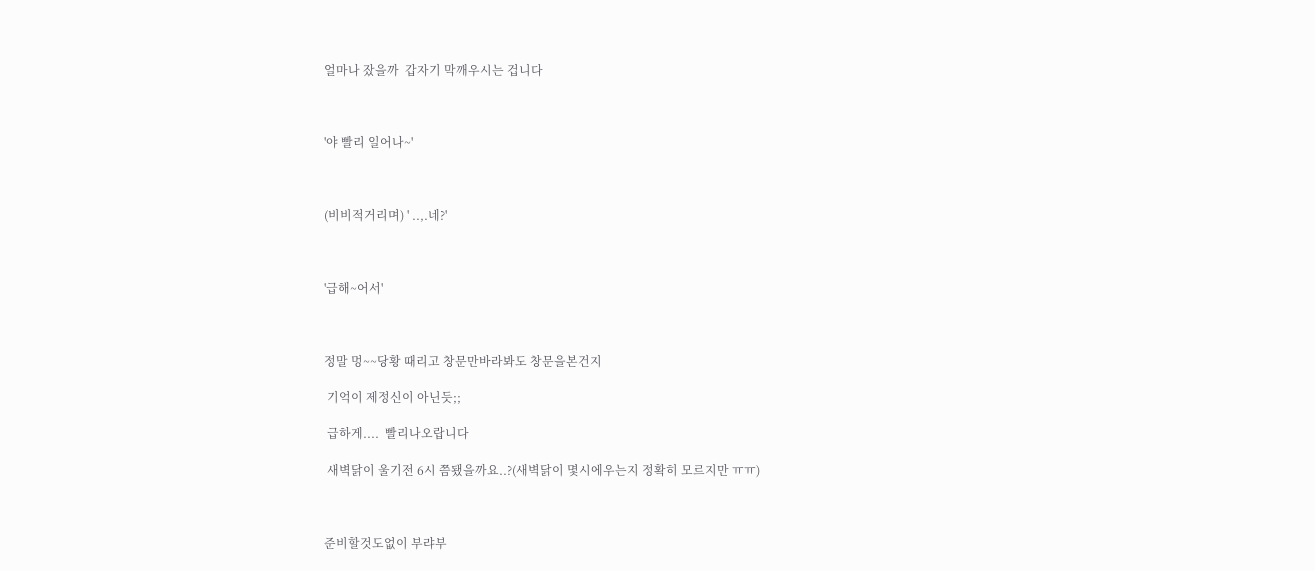얼마나 잤을까  갑자기 막깨우시는 겁니다



'야 빨리 일어나~'



(비비적거리며) ' ..,.네?'



'급해~어서'



정말 멍~~당황 때리고 창문만바라봐도 창문을본건지

 기억이 제정신이 아닌듯;;

 급하게....  빨리나오랍니다

 새벽닭이 울기전 6시 쯤됐을까요..?(새벽닭이 몇시에우는지 정확히 모르지만 ㅠㅠ)



준비할것도없이 부랴부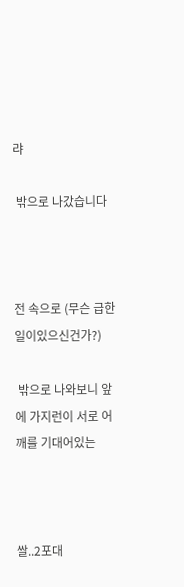랴

 밖으로 나갔습니다



전 속으로 (무슨 급한일이있으신건가?)

 밖으로 나와보니 앞에 가지런이 서로 어깨를 기대어있는



쌀..2포대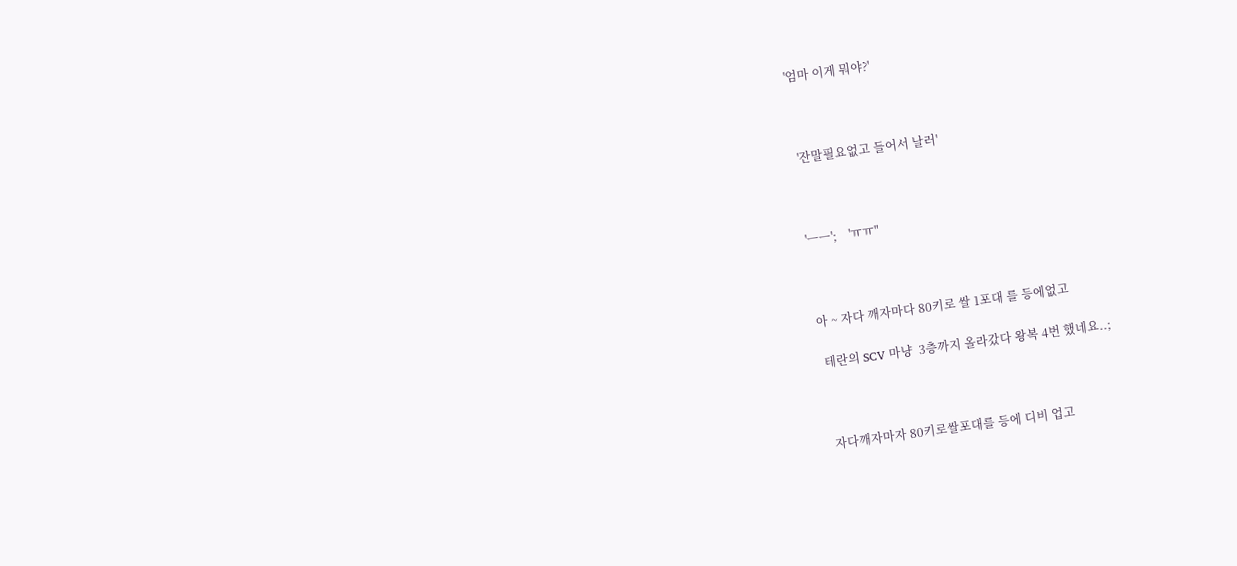'엄마 이게 뭐야?'



 '잔말필요없고 들어서 날러'



'ㅡㅡ';    'ㅠㅠ"



아 ~ 자다 깨자마다 80키로 쌀 1포대 를 등에없고

 테란의 SCV 마냥  3층까지 올라갔다 왕복 4번 했네요..;



 자다깨자마자 80키로쌀포대를 등에 디비 업고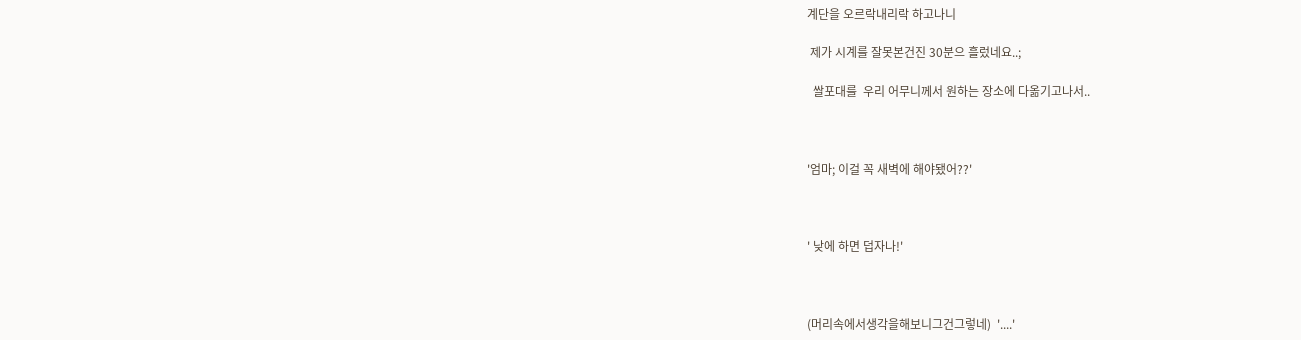계단을 오르락내리락 하고나니

 제가 시계를 잘못본건진 30분으 흘렀네요..;

  쌀포대를  우리 어무니께서 원하는 장소에 다옮기고나서..



'엄마; 이걸 꼭 새벽에 해야됐어??'



' 낮에 하면 덥자나!'



(머리속에서생각을해보니그건그렇네)  '....'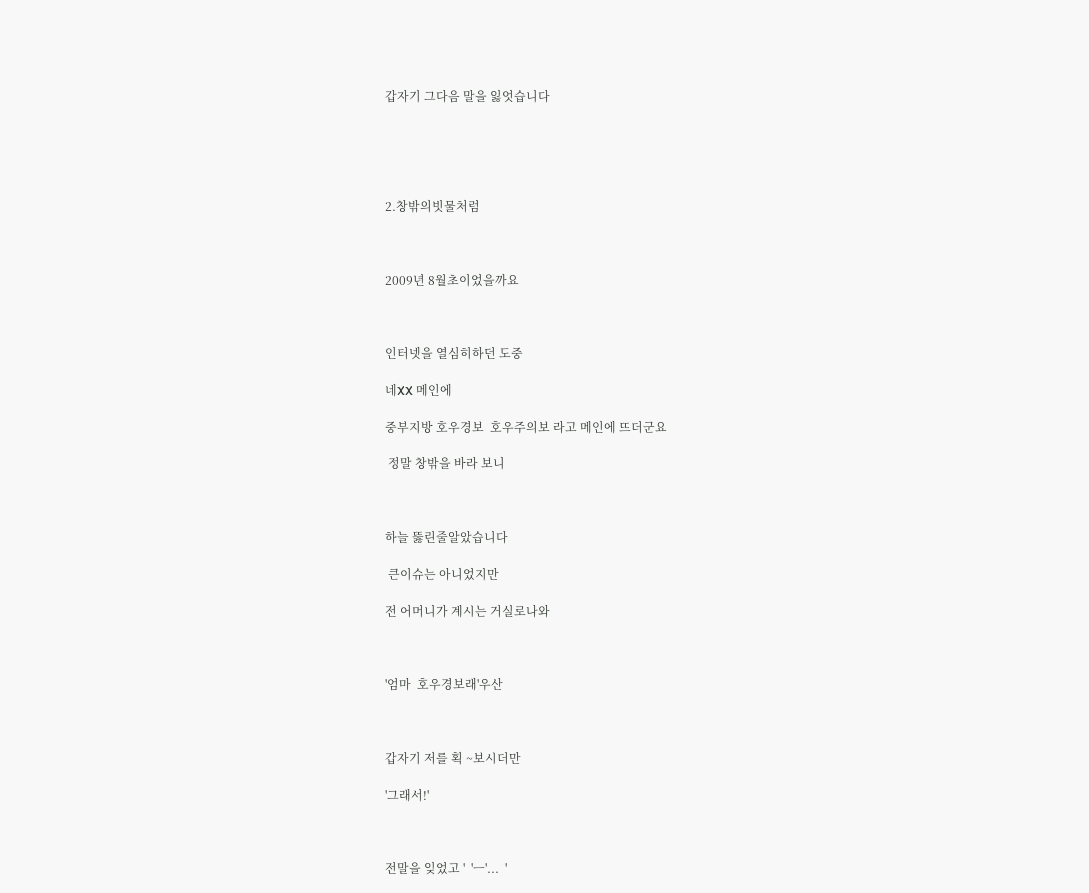갑자기 그다음 말을 잃엇습니다





2.창밖의빗물처럼



2009년 8월초이었을까요



인터넷을 열심히하던 도중

네XX 메인에

중부지방 호우경보  호우주의보 라고 메인에 뜨더군요

 정말 창밖을 바라 보니



하늘 뚫린줄알았습니다

 큰이슈는 아니었지만

전 어머니가 계시는 거실로나와



'엄마  호우경보래'우산



갑자기 저를 획 ~보시더만

'그래서!'



전말을 잊었고 '  'ㅡ'...  '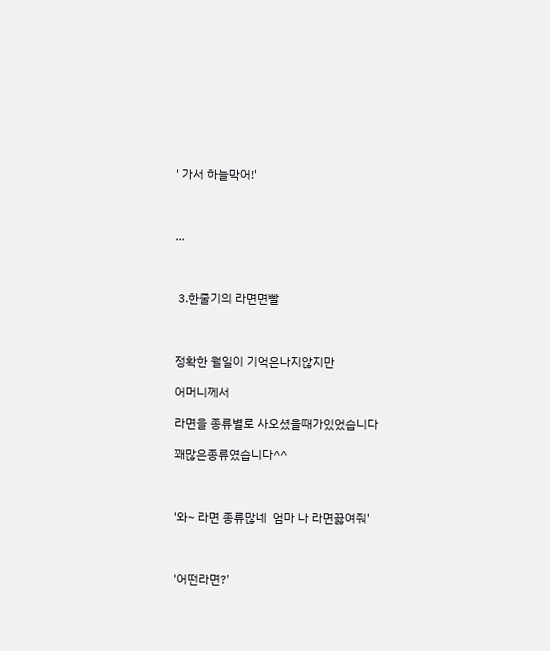' 가서 하늘막어!'



...



 3.한줄기의 라면면빨



정확한 월일이 기억은나지않지만

어머니께서

라면을 종류별로 사오셨을때가있었습니다

꽤많은종류였습니다^^



'와~ 라면 종류많네  엄마 나 라면끓여줘'



'어떤라면?'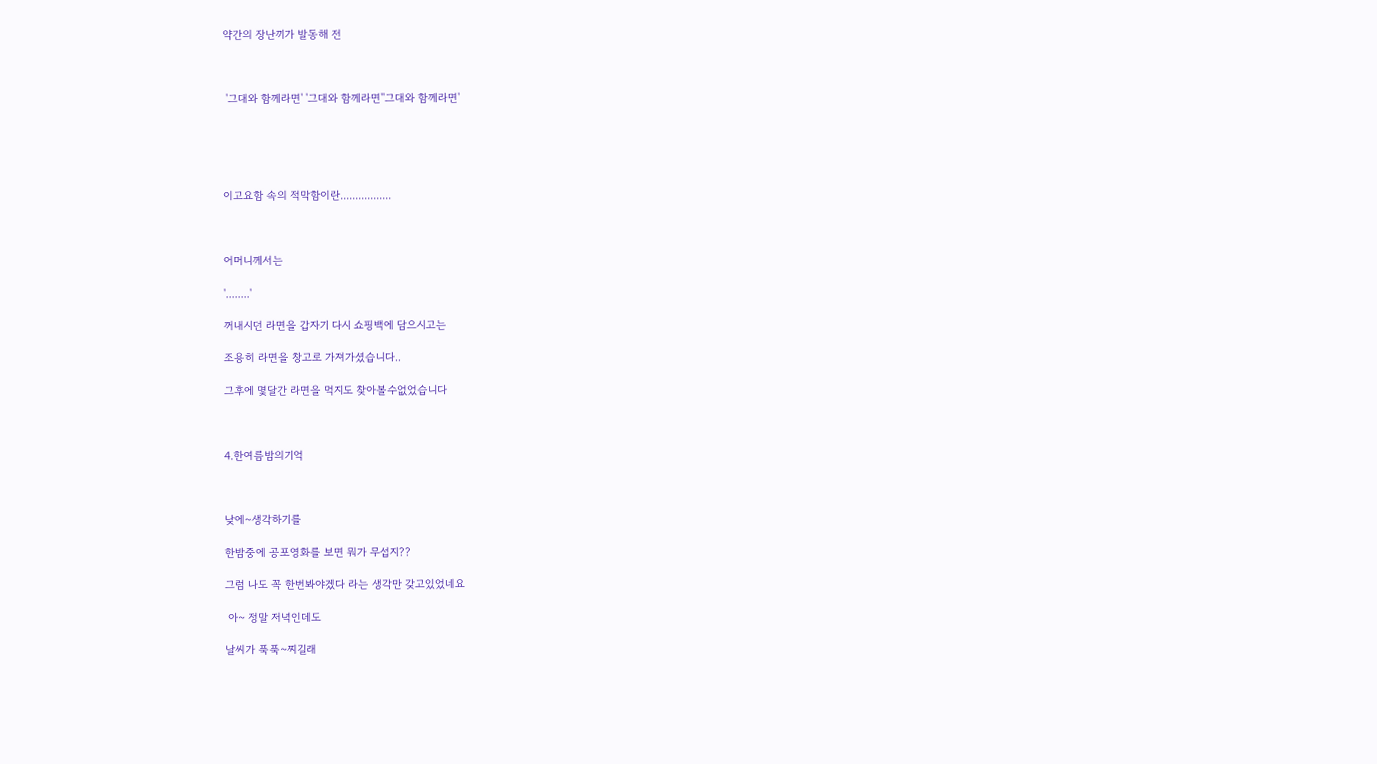약간의 장난끼가 발동해 전



 '그대와 함께라면' '그대와 함께라면''그대와 함께라면'





이고요함 속의 적막함이란.................



어머니께서는

'........'

꺼내시던 라면을 갑자기 다시 쇼핑백에 담으시고는

조용히 라면을 창고로 가져가셨습니다..

그후에 몇달간 라면을 먹지도 찾아볼수없었습니다



4.한여름밤의기억



낮에~생각하기를

한밤중에 공포영화를 보면 뭐가 무섭지??

그럼 나도 꼭 한번봐야겠다 라는 생각만 갖고있었네요

 아~ 정말 저녁인데도

날씨가 푹푹~찌길래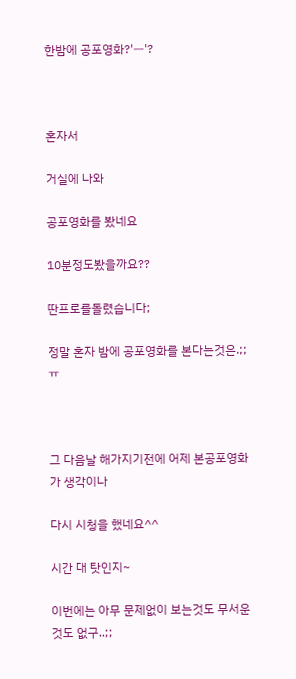한밤에 공포영화?'ㅡ'?



혼자서

거실에 나와

공포영화를 봤네요

10분정도봤을까요??

딴프로를돌렸습니다;

정말 혼자 밤에 공포영화를 본다는것은.;;ㅠ



그 다음날 해가지기전에 어제 본공포영화가 생각이나

다시 시청을 했네요^^

시간 대 탓인지~

이번에는 아무 문제없이 보는것도 무서운것도 없구..;;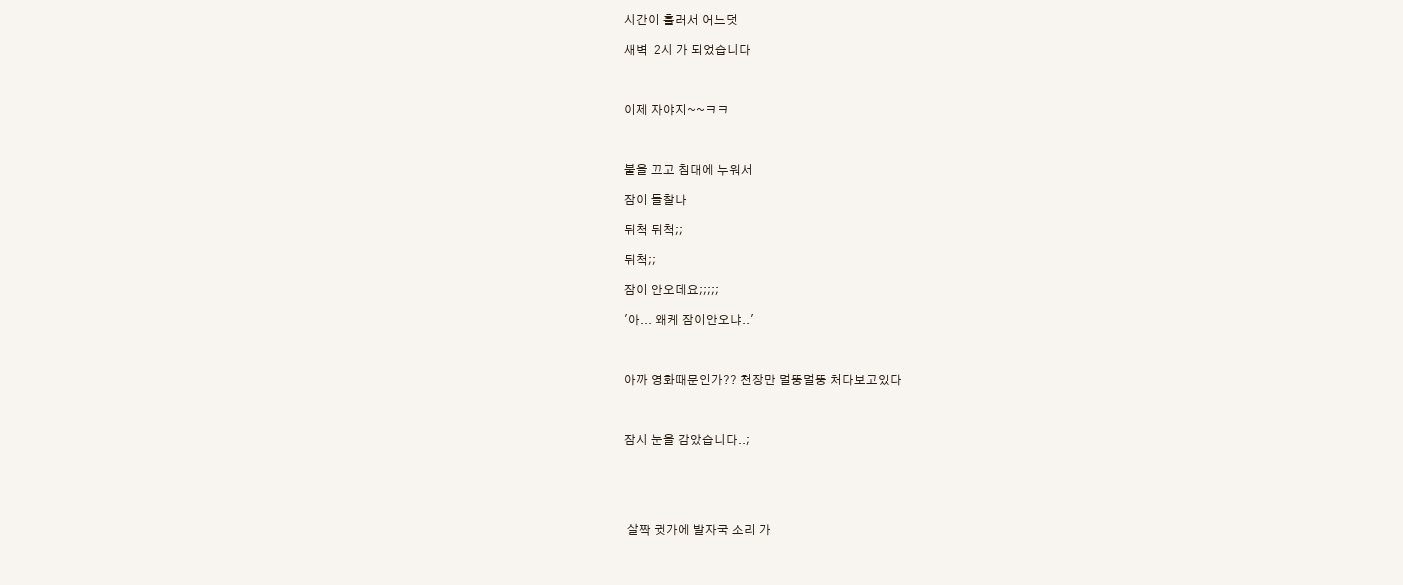시간이 흘러서 어느덧

새벽  2시 가 되었습니다



이제 자야지~~ㅋㅋ



불을 끄고 침대에 누워서

잠이 들찰나

뒤척 뒤척;;

뒤척;;

잠이 안오데요;;;;;

'아... 왜케 잠이안오냐..'



아까 영화때문인가?? 천장만 멀뚱멀뚱 처다보고있다



잠시 눈을 감았습니다..;





 살짝 귓가에 발자국 소리 가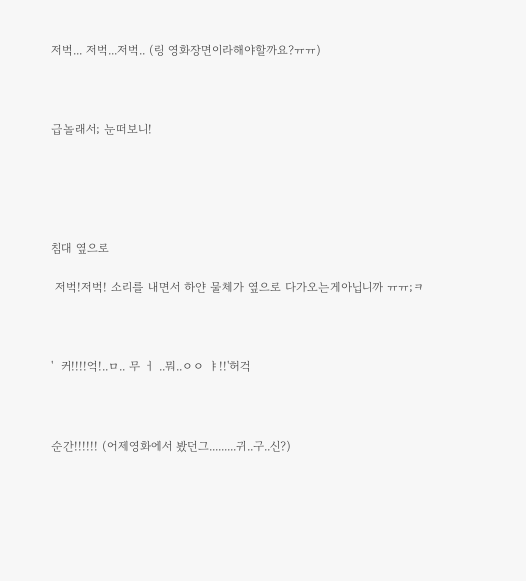저벅... 저벅...저벅.. (링 영화장면이라해야할까요?ㅠㅠ)



급놀래서; 눈떠보니!





침대 옆으로

 저벅!저벅! 소리를 내면서 하얀 물체가 옆으로 다가오는게아닙니까 ㅠㅠ;ㅋ



'  커!!!!억!..ㅁ.. 무 ㅓ ..뭐..ㅇㅇ ㅑ!!'허걱



순간!!!!!! (어제영화에서 봤던그.........귀..구..신?)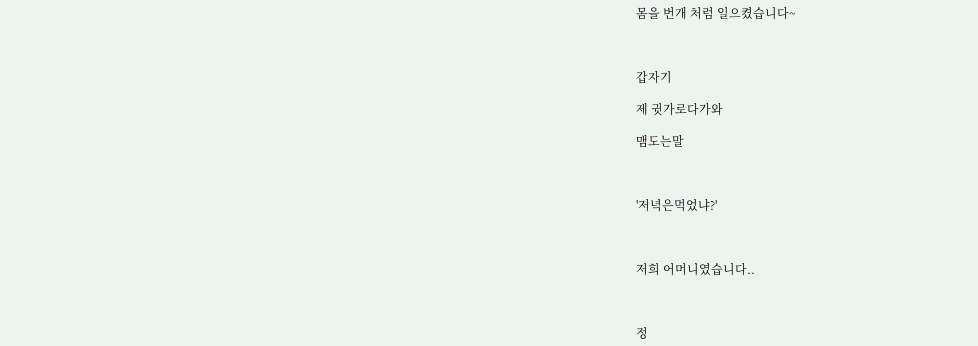몸을 번개 처럼 일으켰습니다~



갑자기

제 귓가로다가와

맴도는말



'저녁은먹었냐?'



저희 어머니였습니다..



정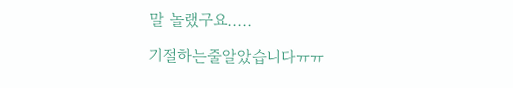말 놀랬구요.....

기절하는줄알았습니다ㅠㅠ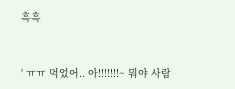흑흑



' ㅠㅠ 먹었어.. 아!!!!!!!~ 뭐야 사람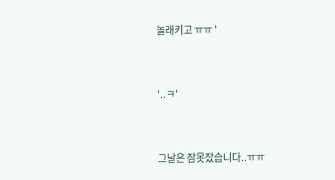놀래키고 ㅠㅠ '



'..ㅋ'



그날은 잠못잤습니다..ㅠㅠ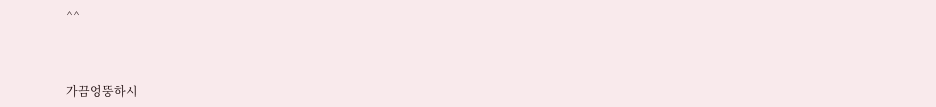^^



가끔엉뚱하시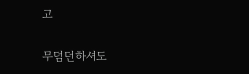고

무덤던하셔도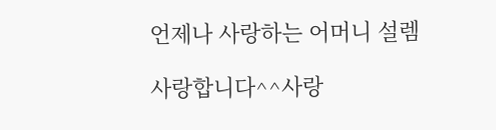언제나 사랑하는 어머니 설렘

사랑합니다^^사랑